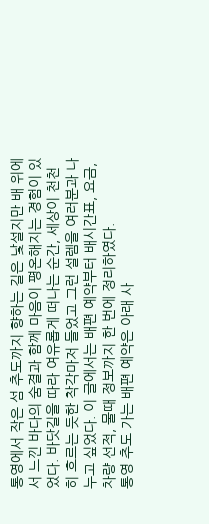통영에서 작은 섬 추도까지 향하는 길은 낯설지만 배 위에서 느낀 바다의 숨결과 함께 마음이 평온해지는 경험이 있었다. 바닷길을 따라 여유롭게 떠나는 순간, 세상이 천천히 흐르는 듯한 착각마저 들었고 그런 설렘을 여러분과 나누고 싶었다. 이 글에서는 배편 예약부터 배시간표, 요금, 차량 선적, 물때 정보까지 한 번에 정리하였다.
통영 추도 가는 배편 예약은 아래 사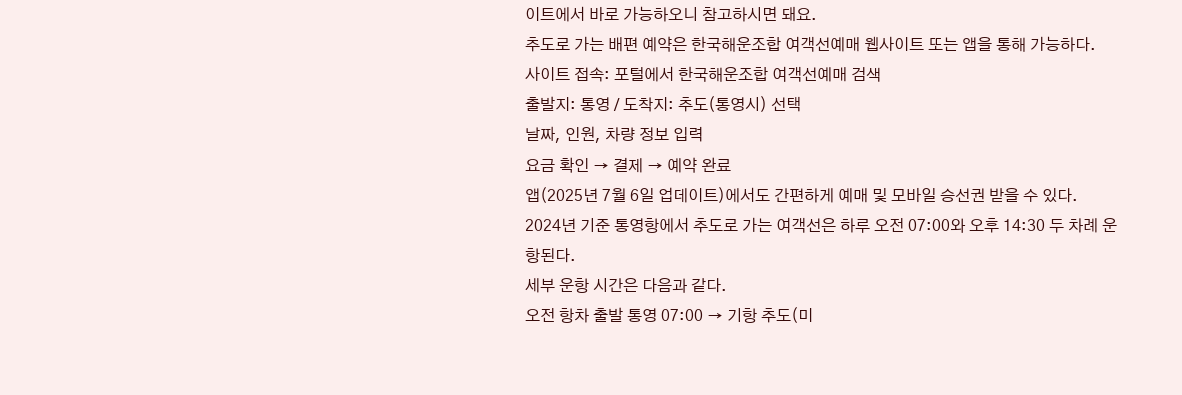이트에서 바로 가능하오니 참고하시면 돼요.
추도로 가는 배편 예약은 한국해운조합 여객선예매 웹사이트 또는 앱을 통해 가능하다.
사이트 접속: 포털에서 한국해운조합 여객선예매 검색
출발지: 통영 / 도착지: 추도(통영시) 선택
날짜, 인원, 차량 정보 입력
요금 확인 → 결제 → 예약 완료
앱(2025년 7월 6일 업데이트)에서도 간편하게 예매 및 모바일 승선권 받을 수 있다.
2024년 기준 통영항에서 추도로 가는 여객선은 하루 오전 07:00와 오후 14:30 두 차례 운항된다.
세부 운항 시간은 다음과 같다.
오전 항차 출발 통영 07:00 → 기항 추도(미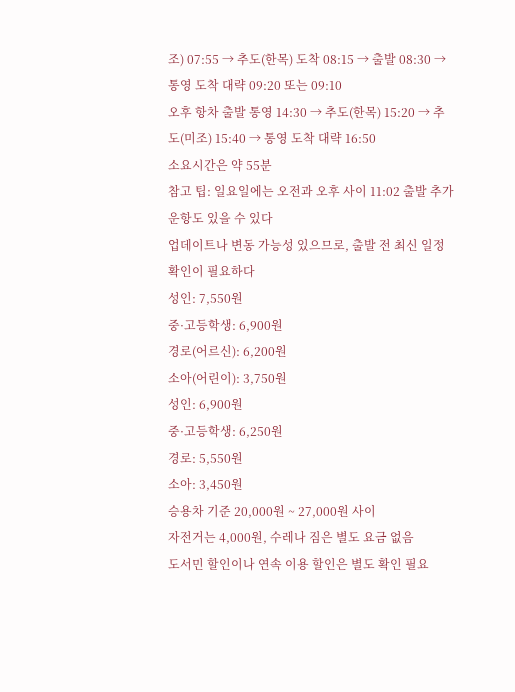조) 07:55 → 추도(한목) 도착 08:15 → 출발 08:30 → 통영 도착 대략 09:20 또는 09:10
오후 항차 출발 통영 14:30 → 추도(한목) 15:20 → 추도(미조) 15:40 → 통영 도착 대략 16:50
소요시간은 약 55분
참고 팁: 일요일에는 오전과 오후 사이 11:02 출발 추가 운항도 있을 수 있다
업데이트나 변동 가능성 있으므로, 출발 전 최신 일정 확인이 필요하다
성인: 7,550원
중·고등학생: 6,900원
경로(어르신): 6,200원
소아(어린이): 3,750원
성인: 6,900원
중·고등학생: 6,250원
경로: 5,550원
소아: 3,450원
승용차 기준 20,000원 ~ 27,000원 사이
자전거는 4,000원, 수레나 짐은 별도 요금 없음
도서민 할인이나 연속 이용 할인은 별도 확인 필요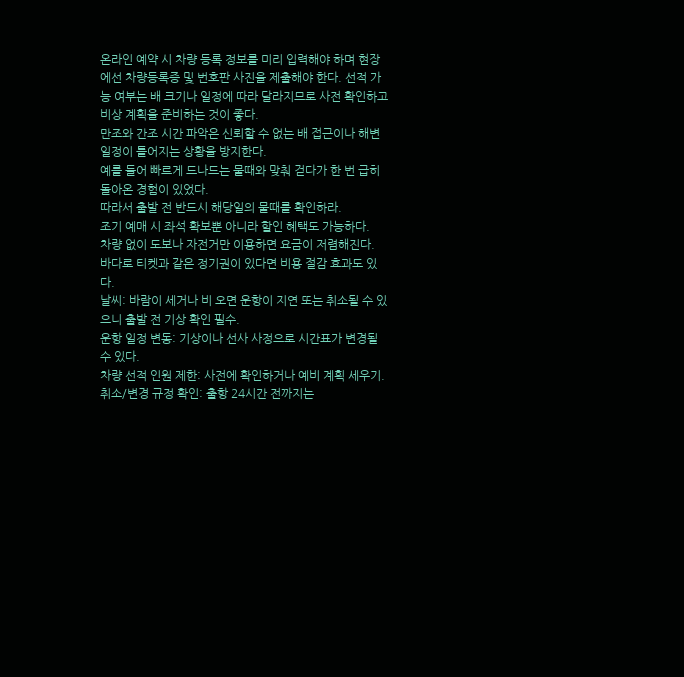온라인 예약 시 차량 등록 정보를 미리 입력해야 하며 현장에선 차량등록증 및 번호판 사진을 제출해야 한다. 선적 가능 여부는 배 크기나 일정에 따라 달라지므로 사전 확인하고 비상 계획을 준비하는 것이 좋다.
만조와 간조 시간 파악은 신뢰할 수 없는 배 접근이나 해변 일정이 틀어지는 상황을 방지한다.
예를 들어 빠르게 드나드는 물때와 맞춰 걷다가 한 번 급히 돌아온 경험이 있었다.
따라서 출발 전 반드시 해당일의 물때를 확인하라.
조기 예매 시 좌석 확보뿐 아니라 할인 혜택도 가능하다.
차량 없이 도보나 자전거만 이용하면 요금이 저렴해진다.
바다로 티켓과 같은 정기권이 있다면 비용 절감 효과도 있다.
날씨: 바람이 세거나 비 오면 운항이 지연 또는 취소될 수 있으니 출발 전 기상 확인 필수.
운항 일정 변동: 기상이나 선사 사정으로 시간표가 변경될 수 있다.
차량 선적 인원 제한: 사전에 확인하거나 예비 계획 세우기.
취소/변경 규정 확인: 출항 24시간 전까지는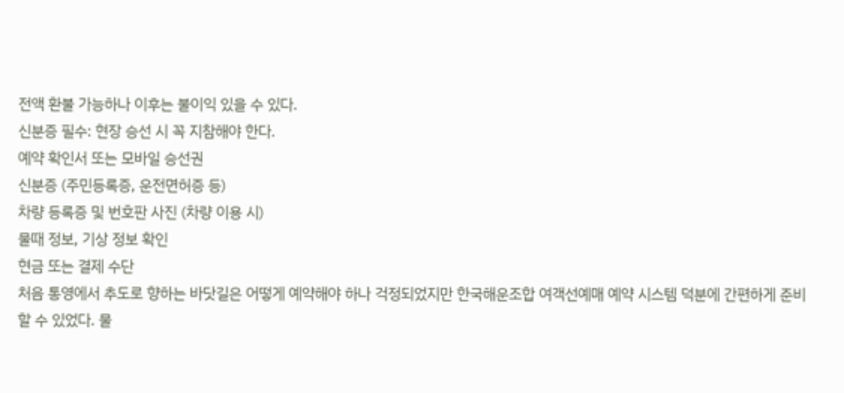전액 환불 가능하나 이후는 불이익 있을 수 있다.
신분증 필수: 현장 승선 시 꼭 지참해야 한다.
예약 확인서 또는 모바일 승선권
신분증 (주민등록증, 운전면허증 등)
차량 등록증 및 번호판 사진 (차량 이용 시)
물때 정보, 기상 정보 확인
현금 또는 결제 수단
처음 통영에서 추도로 향하는 바닷길은 어떻게 예약해야 하나 걱정되었지만 한국해운조합 여객선예매 예약 시스템 덕분에 간편하게 준비할 수 있었다. 물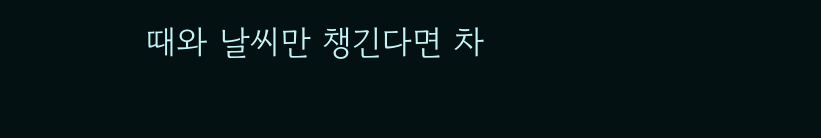때와 날씨만 챙긴다면 차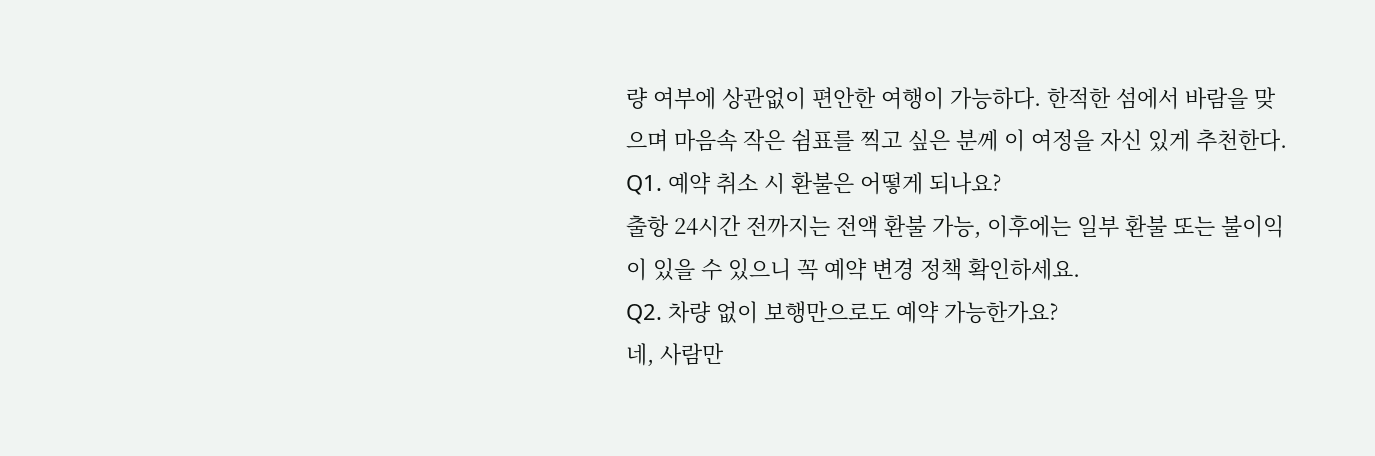량 여부에 상관없이 편안한 여행이 가능하다. 한적한 섬에서 바람을 맞으며 마음속 작은 쉼표를 찍고 싶은 분께 이 여정을 자신 있게 추천한다.
Q1. 예약 취소 시 환불은 어떻게 되나요?
출항 24시간 전까지는 전액 환불 가능, 이후에는 일부 환불 또는 불이익이 있을 수 있으니 꼭 예약 변경 정책 확인하세요.
Q2. 차량 없이 보행만으로도 예약 가능한가요?
네, 사람만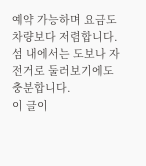예약 가능하며 요금도 차량보다 저렴합니다. 섬 내에서는 도보나 자전거로 둘러보기에도 충분합니다.
이 글이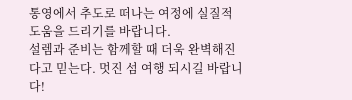통영에서 추도로 떠나는 여정에 실질적 도움을 드리기를 바랍니다.
설렘과 준비는 함께할 때 더욱 완벽해진다고 믿는다. 멋진 섬 여행 되시길 바랍니다!